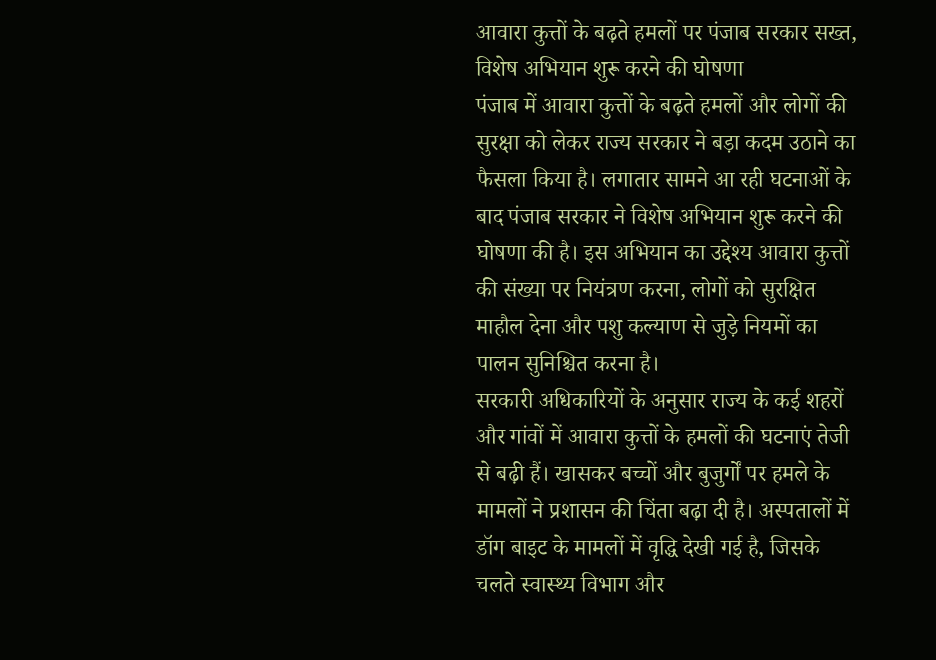आवारा कुत्तों के बढ़ते हमलों पर पंजाब सरकार सख्त, विशेष अभियान शुरू करने की घोषणा
पंजाब में आवारा कुत्तों के बढ़ते हमलों और लोगों की सुरक्षा को लेकर राज्य सरकार ने बड़ा कदम उठाने का फैसला किया है। लगातार सामने आ रही घटनाओं के बाद पंजाब सरकार ने विशेष अभियान शुरू करने की घोषणा की है। इस अभियान का उद्देश्य आवारा कुत्तों की संख्या पर नियंत्रण करना, लोगों को सुरक्षित माहौल देना और पशु कल्याण से जुड़े नियमों का पालन सुनिश्चित करना है।
सरकारी अधिकारियों के अनुसार राज्य के कई शहरों और गांवों में आवारा कुत्तों के हमलों की घटनाएं तेजी से बढ़ी हैं। खासकर बच्चों और बुजुर्गों पर हमले के मामलों ने प्रशासन की चिंता बढ़ा दी है। अस्पतालों में डॉग बाइट के मामलों में वृद्धि देखी गई है, जिसके चलते स्वास्थ्य विभाग और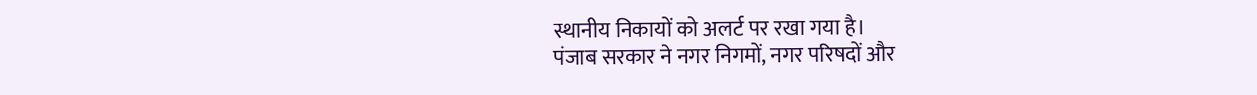स्थानीय निकायों को अलर्ट पर रखा गया है।
पंजाब सरकार ने नगर निगमों, नगर परिषदों और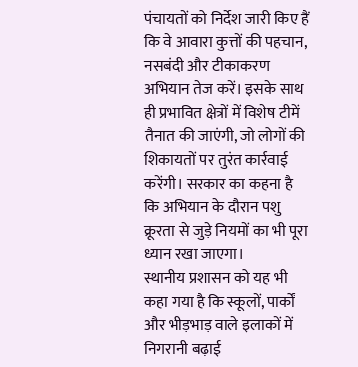पंचायतों को निर्देश जारी किए हैं कि वे आवारा कुत्तों की पहचान, नसबंदी और टीकाकरण अभियान तेज करें। इसके साथ ही प्रभावित क्षेत्रों में विशेष टीमें तैनात की जाएंगी, जो लोगों की शिकायतों पर तुरंत कार्रवाई करेंगी। सरकार का कहना है कि अभियान के दौरान पशु क्रूरता से जुड़े नियमों का भी पूरा ध्यान रखा जाएगा।
स्थानीय प्रशासन को यह भी कहा गया है कि स्कूलों, पार्कों और भीड़भाड़ वाले इलाकों में निगरानी बढ़ाई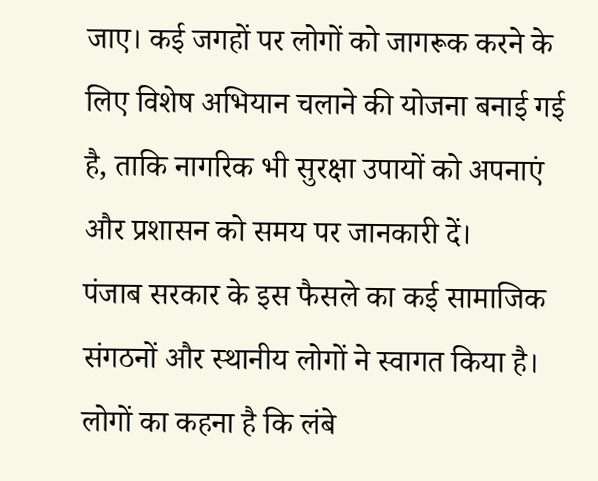जाए। कई जगहों पर लोगों को जागरूक करने के लिए विशेष अभियान चलाने की योजना बनाई गई है, ताकि नागरिक भी सुरक्षा उपायों को अपनाएं और प्रशासन को समय पर जानकारी दें।
पंजाब सरकार के इस फैसले का कई सामाजिक संगठनों और स्थानीय लोगों ने स्वागत किया है। लोगों का कहना है कि लंबे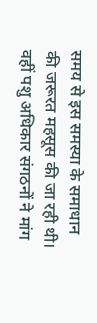समय से इस समस्या के समाधान की जरूरत महसूस की जा रही थी। वहीं पशु अधिकार संगठनों ने मांग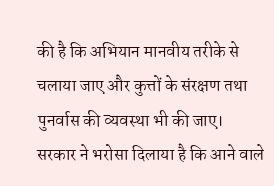की है कि अभियान मानवीय तरीके से चलाया जाए और कुत्तों के संरक्षण तथा पुनर्वास की व्यवस्था भी की जाए।
सरकार ने भरोसा दिलाया है कि आने वाले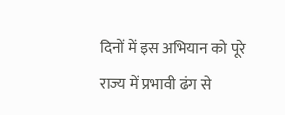दिनों में इस अभियान को पूरे राज्य में प्रभावी ढंग से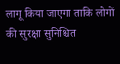लागू किया जाएगा ताकि लोगों की सुरक्षा सुनिश्चित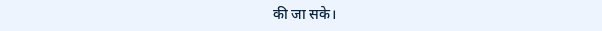की जा सके।